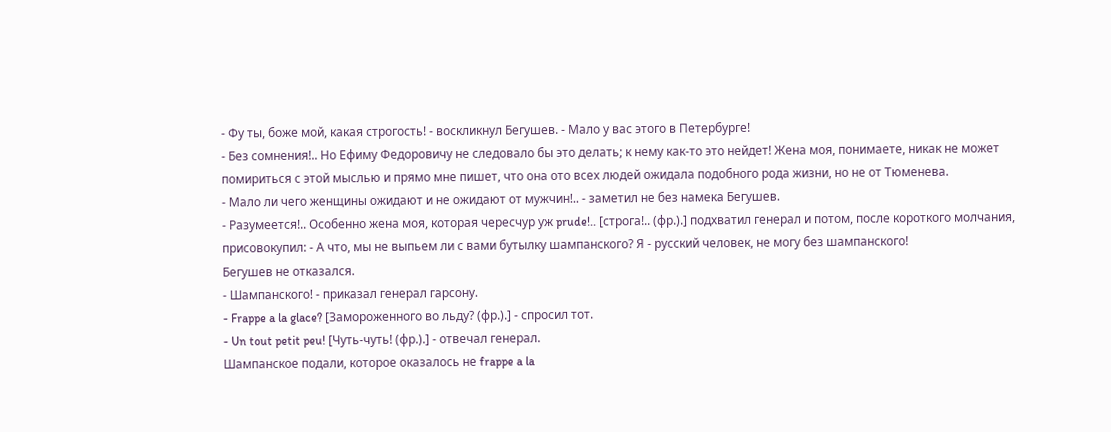- Фу ты, боже мой, какая строгость! - воскликнул Бегушев. - Мало у вас этого в Петербурге!
- Без сомнения!.. Но Ефиму Федоровичу не следовало бы это делать; к нему как-то это нейдет! Жена моя, понимаете, никак не может помириться с этой мыслью и прямо мне пишет, что она ото всех людей ожидала подобного рода жизни, но не от Тюменева.
- Мало ли чего женщины ожидают и не ожидают от мужчин!.. - заметил не без намека Бегушев.
- Разумеется!.. Особенно жена моя, которая чересчур уж prude!.. [строга!.. (фр.).] подхватил генерал и потом, после короткого молчания, присовокупил: - А что, мы не выпьем ли с вами бутылку шампанского? Я - русский человек, не могу без шампанского!
Бегушев не отказался.
- Шампанского! - приказал генерал гарсону.
- Frappe a la glace? [Замороженного во льду? (фр.).] - спросил тот.
- Un tout petit peu! [Чуть-чуть! (фр.).] - отвечал генерал.
Шампанское подали, которое оказалось не frappe a la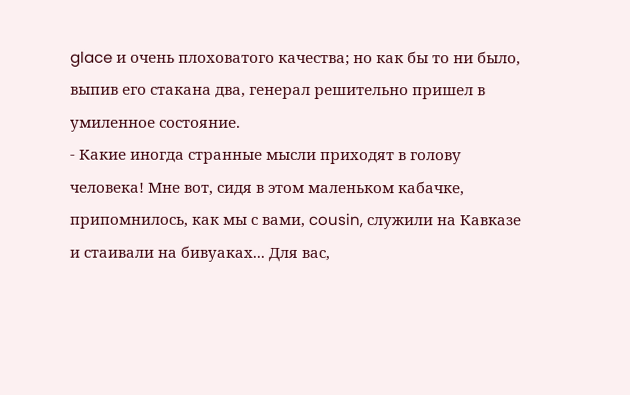glace и очень плоховатого качества; но как бы то ни было, выпив его стакана два, генерал решительно пришел в умиленное состояние.
- Какие иногда странные мысли приходят в голову человека! Мне вот, сидя в этом маленьком кабачке, припомнилось, как мы с вами, cousin, служили на Кавказе и стаивали на бивуаках... Для вас,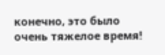конечно, это было очень тяжелое время!